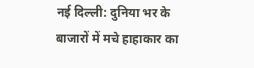नई दिल्ली: दुनिया भर के बाजारों में मचे हाहाकार का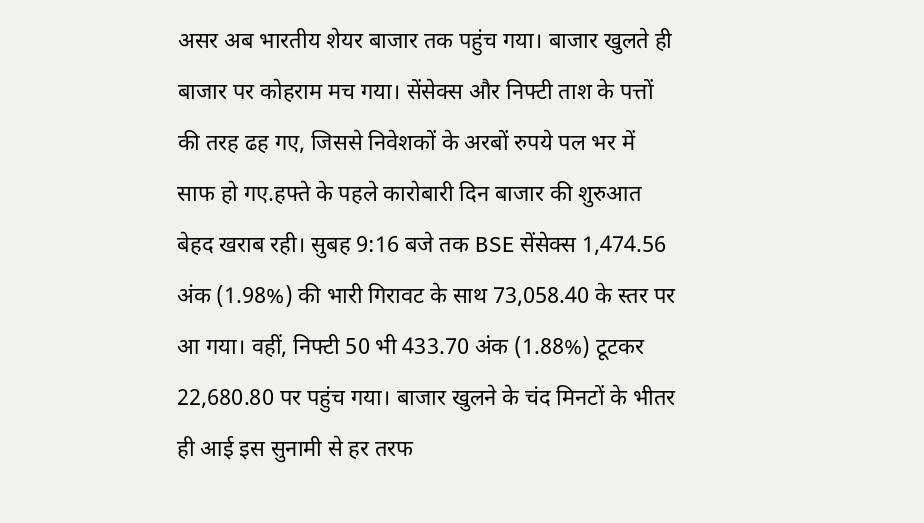असर अब भारतीय शेयर बाजार तक पहुंच गया। बाजार खुलते ही बाजार पर कोहराम मच गया। सेंसेक्स और निफ्टी ताश के पत्तों की तरह ढह गए, जिससे निवेशकों के अरबों रुपये पल भर में साफ हो गए.हफ्ते के पहले कारोबारी दिन बाजार की शुरुआत बेहद खराब रही। सुबह 9:16 बजे तक BSE सेंसेक्स 1,474.56 अंक (1.98%) की भारी गिरावट के साथ 73,058.40 के स्तर पर आ गया। वहीं, निफ्टी 50 भी 433.70 अंक (1.88%) टूटकर 22,680.80 पर पहुंच गया। बाजार खुलने के चंद मिनटों के भीतर ही आई इस सुनामी से हर तरफ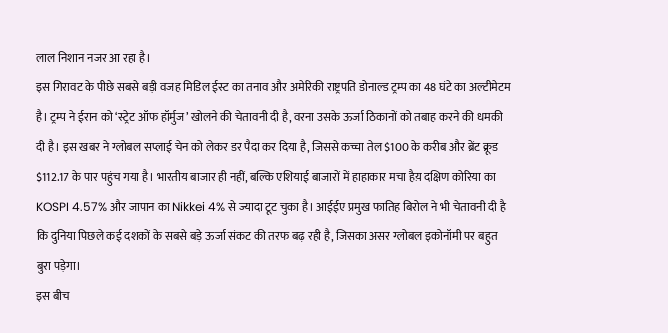लाल निशान नजर आ रहा है।
इस गिरावट के पीछे सबसे बड़ी वजह मिडिल ईस्ट का तनाव और अमेरिकी राष्ट्रपति डोनाल्ड ट्रम्प का 48 घंटे का अल्टीमेटम है। ट्रम्प ने ईरान को ‘स्ट्रेट ऑफ हॉर्मुज’ खोलने की चेतावनी दी है, वरना उसके ऊर्जा ठिकानों को तबाह करने की धमकी दी है। इस खबर ने ग्लोबल सप्लाई चेन को लेकर डर पैदा कर दिया है, जिससे कच्चा तेल $100 के करीब और ब्रेंट क्रूड $112.17 के पार पहुंच गया है। भारतीय बाजार ही नहीं, बल्कि एशियाई बाजारों में हाहाकार मचा हैय़ दक्षिण कोरिया का KOSPI 4.57% और जापान का Nikkei 4% से ज्यादा टूट चुका है। आईईए प्रमुख फातिह बिरोल ने भी चेतावनी दी है कि दुनिया पिछले कई दशकों के सबसे बड़े ऊर्जा संकट की तरफ बढ़ रही है, जिसका असर ग्लोबल इकोनॉमी पर बहुत बुरा पड़ेगा।
इस बीच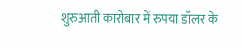शुरुआती कारोबार में रुपया डॉलर के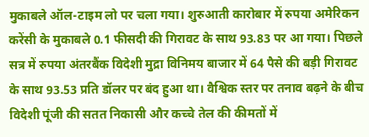मुकाबले ऑल-टाइम लो पर चला गया। शुरुआती कारोबार में रुपया अमेरिकन करेंसी के मुकाबले 0.1 फीसदी की गिरावट के साथ 93.83 पर आ गया। पिछले सत्र में रुपया अंतरबैंक विदेशी मुद्रा विनिमय बाजार में 64 पैसे की बड़ी गिरावट के साथ 93.53 प्रति डॉलर पर बंद हुआ था। वैश्विक स्तर पर तनाव बढ़ने के बीच विदेशी पूंजी की सतत निकासी और कच्चे तेल की कीमतों में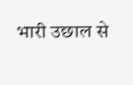भारी उछाल से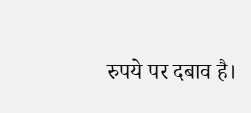रुपये पर दबाव है।